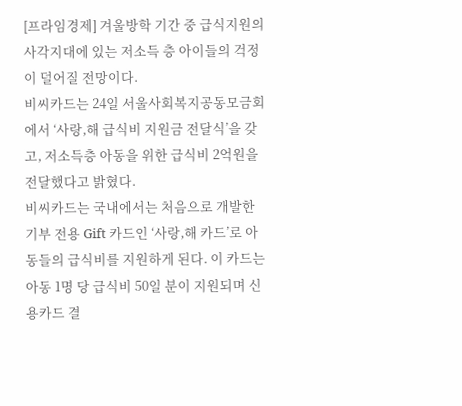[프라임경제] 겨울방학 기간 중 급식지원의 사각지대에 있는 저소득 층 아이들의 걱정이 덜어질 전망이다.
비씨카드는 24일 서울사회복지공동모금회에서 ‘사랑,해 급식비 지원금 전달식’을 갖고, 저소득층 아동을 위한 급식비 2억원을 전달했다고 밝혔다.
비씨카드는 국내에서는 처음으로 개발한 기부 전용 Gift 카드인 ‘사랑,해 카드’로 아동들의 급식비를 지원하게 된다. 이 카드는 아동 1명 당 급식비 50일 분이 지원되며 신용카드 결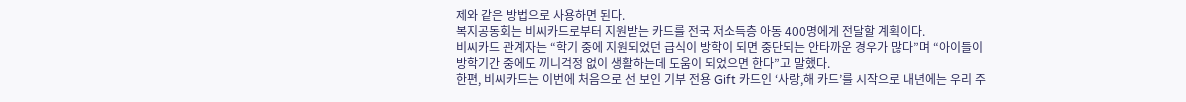제와 같은 방법으로 사용하면 된다.
복지공동회는 비씨카드로부터 지원받는 카드를 전국 저소득층 아동 400명에게 전달할 계획이다.
비씨카드 관계자는 “학기 중에 지원되었던 급식이 방학이 되면 중단되는 안타까운 경우가 많다”며 “아이들이 방학기간 중에도 끼니걱정 없이 생활하는데 도움이 되었으면 한다”고 말했다.
한편, 비씨카드는 이번에 처음으로 선 보인 기부 전용 Gift 카드인 ‘사랑,해 카드’를 시작으로 내년에는 우리 주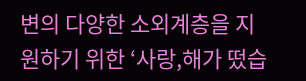변의 다양한 소외계층을 지원하기 위한 ‘사랑,해가 떴습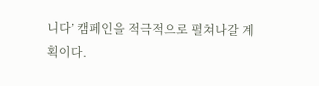니다’ 캠페인을 적극적으로 펼쳐나갈 계획이다.